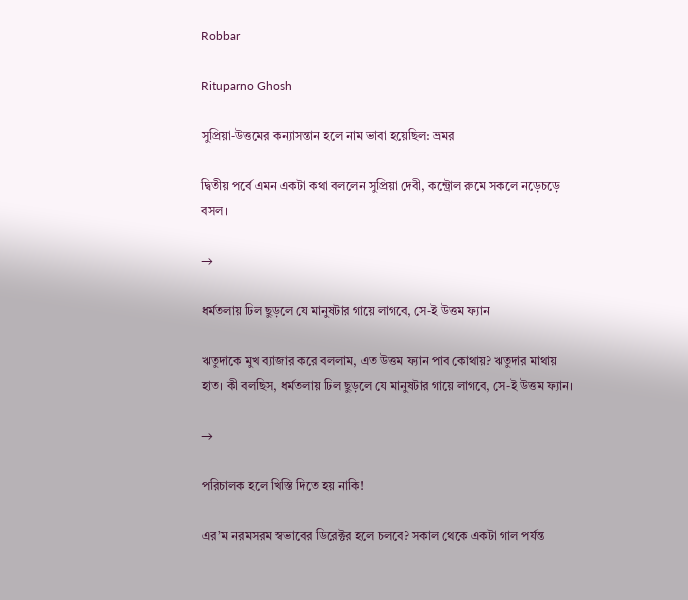Robbar

Rituparno Ghosh

সুপ্রিয়া-উত্তমের কন্যাসন্তান হলে নাম ভাবা হয়েছিল: ভ্রমর

দ্বিতীয় পর্বে এমন একটা কথা বললেন সুপ্রিয়া দেবী, কন্ট্রোল রুমে সকলে নড়েচড়ে বসল।

→

ধর্মতলায় ঢিল ছুড়লে যে মানুষটার গায়ে লাগবে, সে-ই উত্তম ফ্যান

ঋতুদাকে মুখ ব্যাজার করে বললাম, এত উত্তম ফ্যান পাব কোথায়? ঋতুদার মাথায় হাত। কী বলছিস, ধর্মতলায় ঢিল ছুড়লে যে মানুষটার গায়ে লাগবে, সে-ই উত্তম ফ্যান।

→

পরিচালক হলে খিস্তি দিতে হয় নাকি!

এর’ম নরমসরম স্বভাবের ডিরেক্টর হলে চলবে? সকাল থেকে একটা গাল পর্যন্ত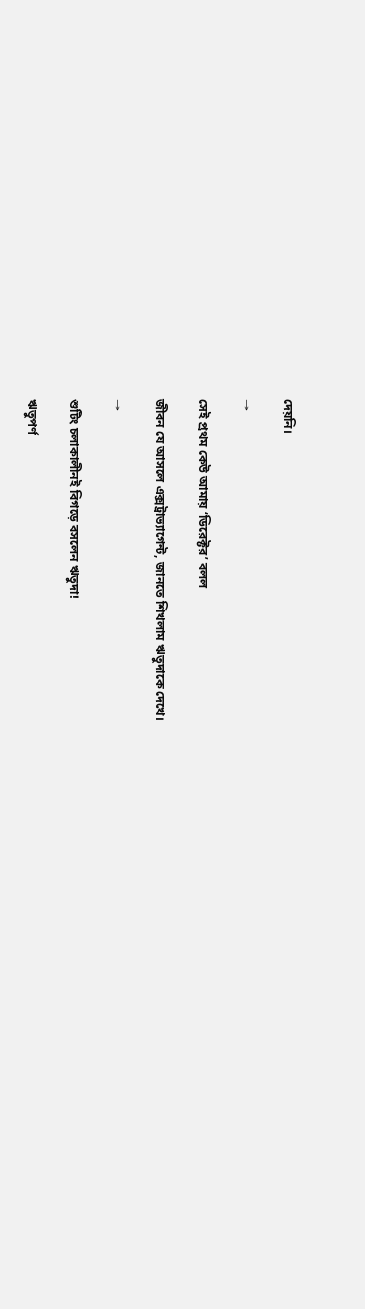দেয়নি।

→

সেই প্রথম কেউ আমায় ‘ডিরেক্টর’ বলল

জীবন যে আসলে এক্সট্রাভ্যাগেন্ট, জানতে শিখলাম ঋতুদাকে দেখে।

→

শুটিং চলাকালীনই বিগড়ে বসলেন ঋতুদা!

ঋতুপর্ণ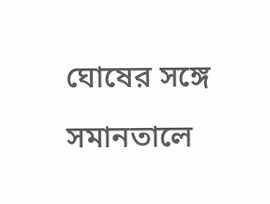ঘোষের সঙ্গে সমানতালে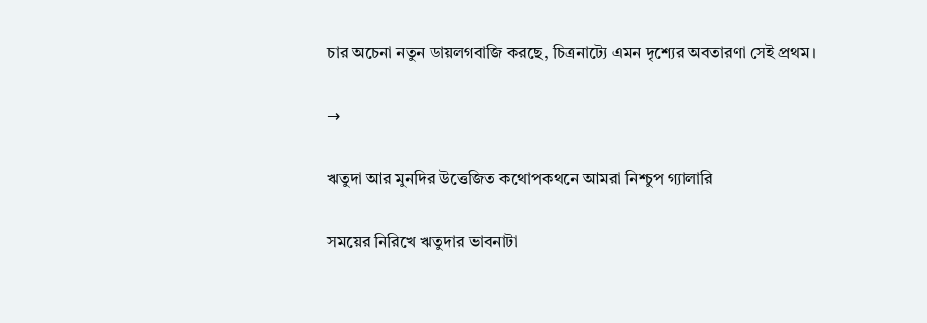চার অচেনা নতুন ডায়লগবাজি করছে, চিত্রনাট্যে এমন দৃশ্যের অবতারণা সেই প্রথম।

→

ঋতুদা আর মুনদির উত্তেজিত কথোপকথনে আমরা নিশ্চুপ গ‌্যালারি

সময়ের নিরিখে ঋতুদার ভাবনাটা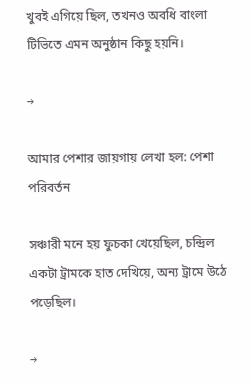খুবই এগিয়ে ছিল, তখনও অবধি বাংলা টিভিতে এমন অনুষ্ঠান কিছু হয়নি।

→

আমার পেশার জায়গায় লেখা হল: পেশা পরিবর্তন

সঞ্চারী মনে হয় ফুচকা খেয়েছিল, চন্দ্রিল একটা ট্রামকে হাত দেখিয়ে, অন্য ট্রামে উঠে পড়েছিল।

→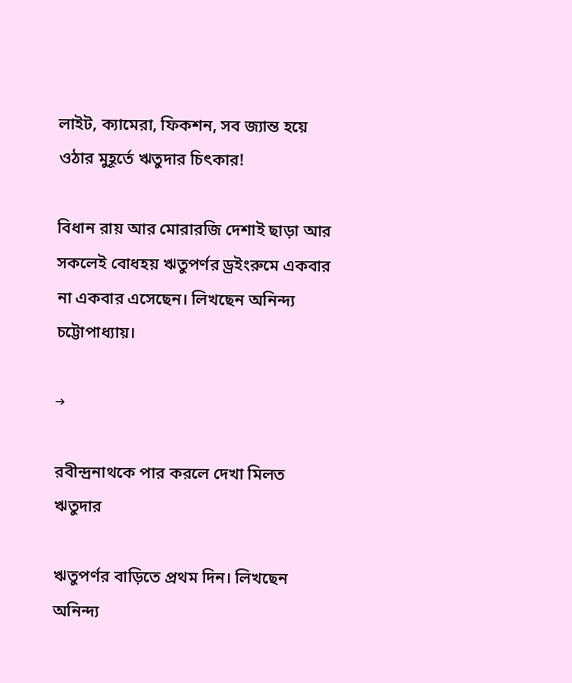লাইট, ক‌্যামেরা, ফিকশন, সব জ‌্যান্ত হয়ে ওঠার মুহূর্তে ঋতুদার চিৎকার!

বিধান রায় আর মোরারজি দেশাই ছাড়া আর সকলেই বোধহয় ঋতুপর্ণর ড্রইংরুমে একবার না একবার এসেছেন। লিখছেন অনিন্দ‌্য চট্টোপাধ্যায়।

→

রবীন্দ্রনাথকে পার করলে দেখা মিলত ঋতুদার

ঋতুপর্ণর বাড়িতে প্রথম দিন। লিখছেন অনিন্দ‌্য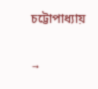চট্টোপাধ্যায়

→